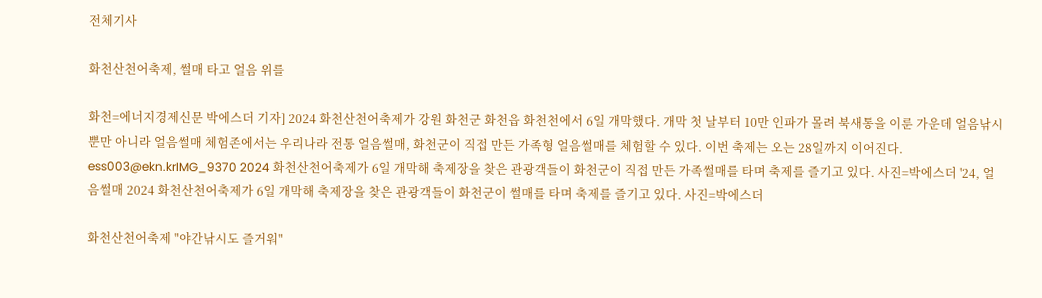전체기사

화천산천어축제, 썰매 타고 얼음 위를

화천=에너지경제신문 박에스더 기자] 2024 화천산천어축제가 강원 화천군 화천읍 화천천에서 6일 개막했다. 개막 첫 날부터 10만 인파가 몰려 북새통을 이룬 가운데 얼음낚시뿐만 아니라 얼음썰매 체험존에서는 우리나라 전통 얼음썰매, 화천군이 직접 만든 가족형 얼음썰매를 체험할 수 있다. 이번 축제는 오는 28일까지 이어진다. ess003@ekn.krIMG_9370 2024 화천산천어축제가 6일 개막해 축제장을 찾은 관광객들이 화천군이 직접 만든 가족썰매를 타며 축제를 즐기고 있다. 사진=박에스더 '24, 얼음썰매 2024 화천산천어축제가 6일 개막해 축제장을 찾은 관광객들이 화천군이 썰매를 타며 축제를 즐기고 있다. 사진=박에스더

화천산천어축제 "야간낚시도 즐거워"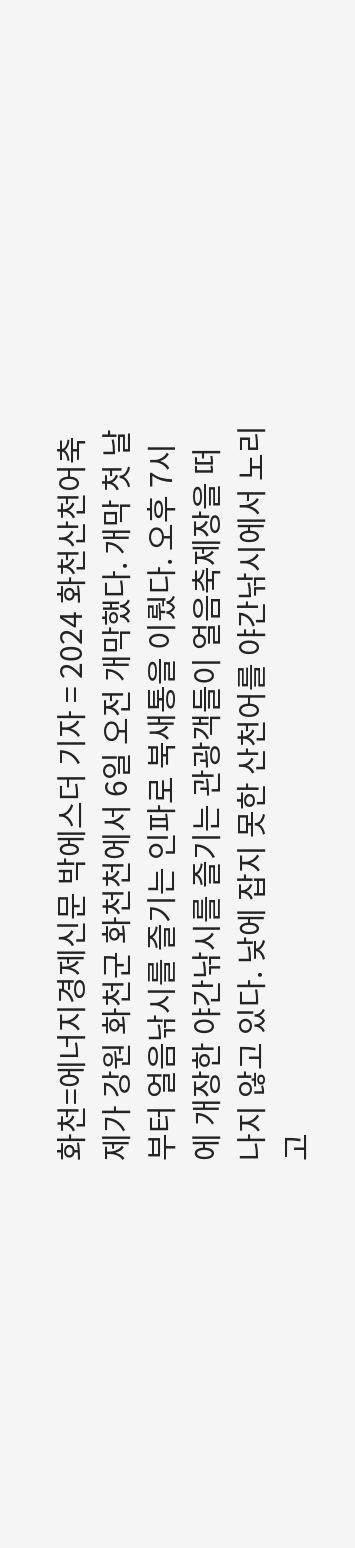화천=에너지경제신문 박에스더 기자 = 2024 화천산천어축제가 강원 화천군 화천천에서 6일 오전 개막했다. 개막 첫 날부터 얼음낚시를 즐기는 인파로 북새통을 이뤘다. 오후 7시에 개장한 야간낚시를 즐기는 관광객들이 얼음축제장을 떠나지 않고 있다. 낮에 잡지 못한 산천어를 야간낚시에서 노리고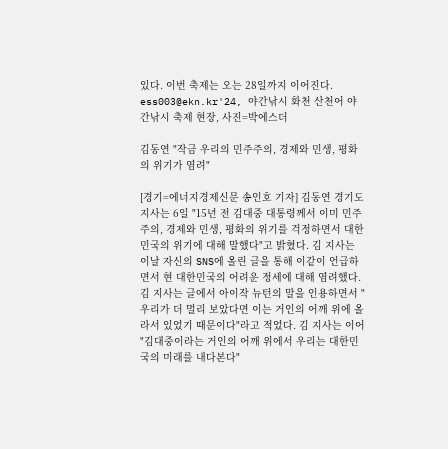있다. 이번 축제는 오는 28일까지 이어진다. ess003@ekn.kr'24, 야간낚시 화천 산천어 야간낚시 축제 현장, 사진=박에스더

김동연 "작금 우리의 민주주의, 경제와 민생, 평화의 위기가 염려"

[경기=에너지경제신문 송인호 기자] 김동연 경기도지사는 6일 "15년 전 김대중 대통령께서 이미 민주주의, 경제와 민생, 평화의 위기를 걱정하면서 대한민국의 위기에 대해 말했다"고 밝혔다. 김 지사는 이날 자신의 SNS에 올린 글을 통해 이같이 언급하면서 현 대한민국의 어려운 정세에 대해 염려했다. 김 지사는 글에서 아이작 뉴턴의 말을 인용하면서 "우리가 더 멀리 보았다면 이는 거인의 어깨 위에 올라서 있었기 때문이다"라고 적었다. 김 지사는 이어 "김대중이라는 거인의 어깨 위에서 우리는 대한민국의 미래를 내다본다"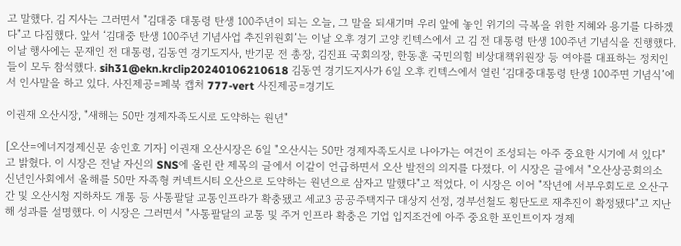고 말했다. 김 지사는 그러면서 "김대중 대통령 탄생 100주년이 되는 오늘, 그 말을 되새기며 우리 앞에 놓인 위기의 극복을 위한 지혜와 용기를 다하겠다"고 다짐했다. 앞서 ‘김대중 탄생 100주년 기념사업 추진위원회’는 이날 오후 경기 고양 킨텍스에서 고 김 전 대통령 탄생 100주년 기념식을 진행했다. 이날 행사에는 문재인 전 대통령, 김동연 경기도지사, 반기문 전 총장, 김진표 국회의장, 한동훈 국민의힘 비상대책위원장 등 여야를 대표하는 정치인들이 모두 참석했다. sih31@ekn.krclip20240106210618 김동연 경기도지사가 6일 오후 킨텍스에서 열린 ‘김대중대통령 탄생 100주면 기념식’에서 인사말을 하고 있다. 사진제공=페북 캡처 777-vert 사진제공=경기도

이권재 오산시장, "새해는 50만 경제자족도시로 도약하는 원년"

[오산=에너지경제신문 송인호 기자] 이권재 오산시장은 6일 "오산시는 50만 경제자족도시로 나아가는 여건이 조성되는 아주 중요한 시기에 서 있다"고 밝혔다. 이 시장은 전날 자신의 SNS에 올린 란 제목의 글에서 이같이 언급하면서 오산 발전의 의지를 다졌다. 이 시장은 글에서 "오산상공회의소 신년인사회에서 올해를 50만 자족형 커넥트시티 오산으로 도약하는 원년으로 삼자고 말했다"고 적었다. 이 시장은 이어 "작년에 서부우회도로 오산구간 및 오산시청 지하차도 개통 등 사통팔달 교통인프라가 확충됐고 세교3 공공주택지구 대상지 선정, 경부선철도 횡단도로 재추진이 확정됐다"고 지난해 성과를 설명했다. 이 시장은 그러면서 "사통팔달의 교통 및 주거 인프라 확충은 기업 입지조건에 아주 중요한 포인트이자 경제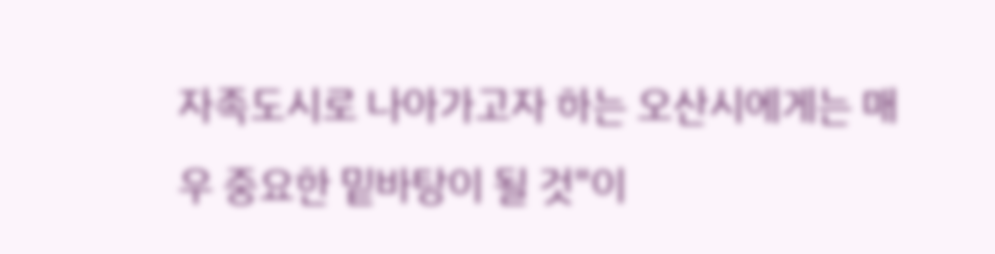자족도시로 나아가고자 하는 오산시에게는 매우 중요한 밑바탕이 될 것"이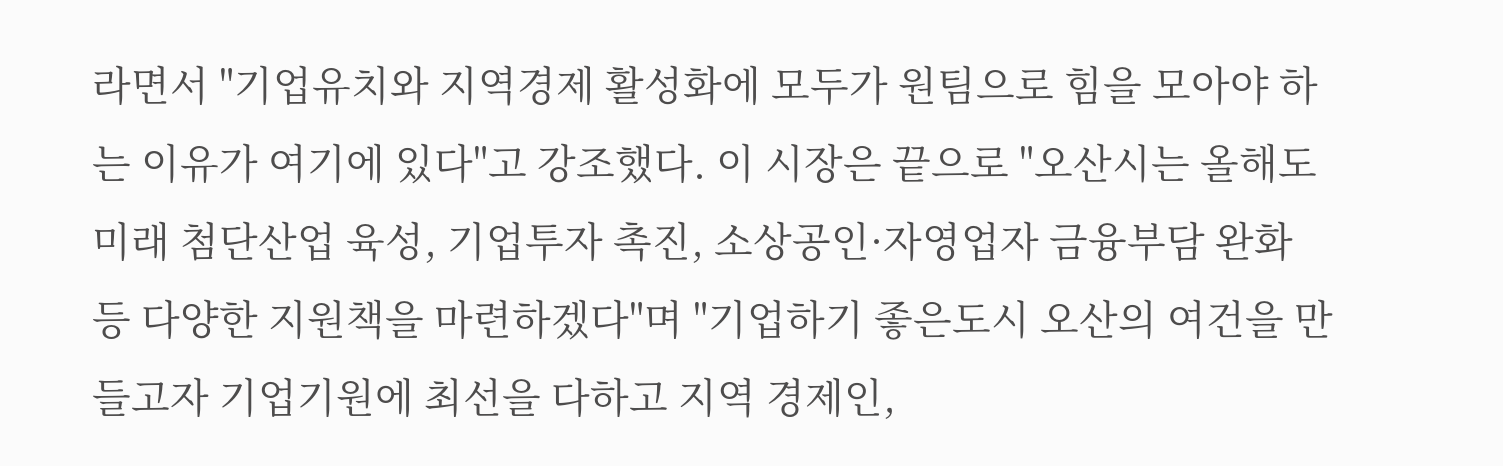라면서 "기업유치와 지역경제 활성화에 모두가 원팀으로 힘을 모아야 하는 이유가 여기에 있다"고 강조했다. 이 시장은 끝으로 "오산시는 올해도 미래 첨단산업 육성, 기업투자 촉진, 소상공인·자영업자 금융부담 완화 등 다양한 지원책을 마련하겠다"며 "기업하기 좋은도시 오산의 여건을 만들고자 기업기원에 최선을 다하고 지역 경제인,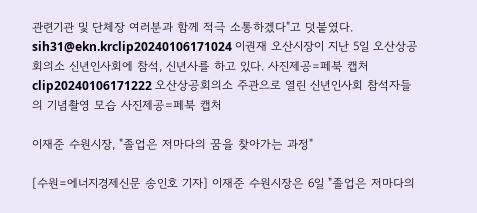관련기관 및 단체장 여러분과 함께 적극 소통하겠다"고 덧붙였다. sih31@ekn.krclip20240106171024 이권재 오산시장이 지난 5일 오산상공회의소 신년인사회에 참석, 신년사를 하고 있다. 사진제공=페북 캡처 clip20240106171222 오산상공회의소 주관으로 열린 신년인사회 참석자들의 기념촬영 모습 사진제공=페북 캡처

이재준 수원시장, "졸업은 저마다의 꿈을 찾아가는 과정"

[수원=에너지경제신문 송인호 기자] 이재준 수원시장은 6일 "졸업은 저마다의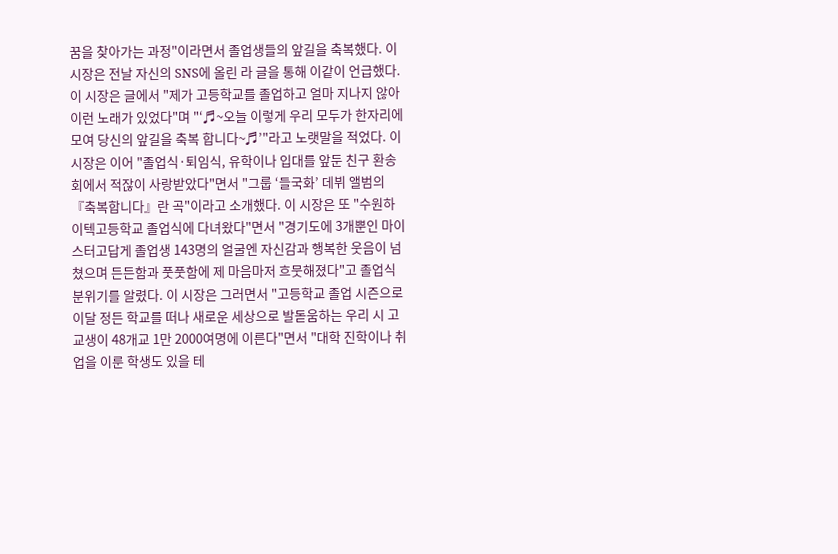꿈을 찾아가는 과정"이라면서 졸업생들의 앞길을 축복했다. 이 시장은 전날 자신의 SNS에 올린 라 글을 통해 이같이 언급했다. 이 시장은 글에서 "제가 고등학교를 졸업하고 얼마 지나지 않아 이런 노래가 있었다"며 "‘♬~오늘 이렇게 우리 모두가 한자리에 모여 당신의 앞길을 축복 합니다~♬’"라고 노랫말을 적었다. 이 시장은 이어 "졸업식·퇴임식, 유학이나 입대를 앞둔 친구 환송회에서 적잖이 사랑받았다"면서 "그룹 ‘들국화’ 데뷔 앨범의 『축복합니다』란 곡"이라고 소개했다. 이 시장은 또 "수원하이텍고등학교 졸업식에 다녀왔다"면서 "경기도에 3개뿐인 마이스터고답게 졸업생 143명의 얼굴엔 자신감과 행복한 웃음이 넘쳤으며 든든함과 풋풋함에 제 마음마저 흐뭇해졌다"고 졸업식 분위기를 알렸다. 이 시장은 그러면서 "고등학교 졸업 시즌으로 이달 정든 학교를 떠나 새로운 세상으로 발돋움하는 우리 시 고교생이 48개교 1만 2000여명에 이른다"면서 "대학 진학이나 취업을 이룬 학생도 있을 테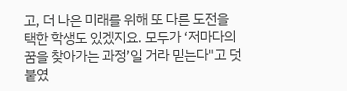고, 더 나은 미래를 위해 또 다른 도전을 택한 학생도 있겠지요. 모두가 ‘저마다의 꿈을 찾아가는 과정’일 거라 믿는다"고 덧붙였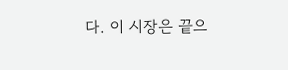다. 이 시장은 끝으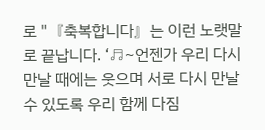로 "『축복합니다』는 이런 노랫말로 끝납니다. ‘♬~언젠가 우리 다시 만날 때에는 웃으며 서로 다시 만날 수 있도록 우리 함께 다짐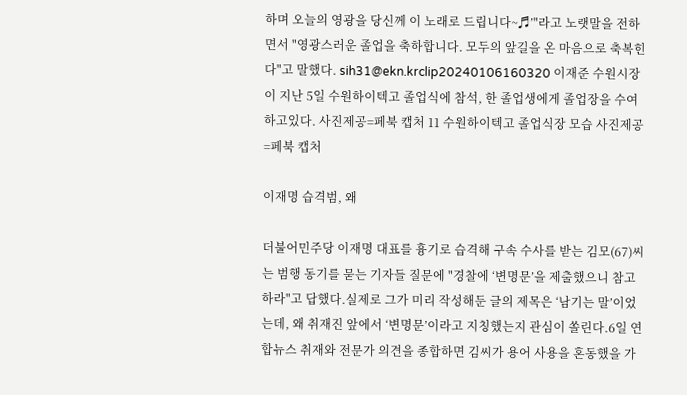하며 오늘의 영광을 당신께 이 노래로 드립니다~♬’"라고 노랫말을 전하면서 "영광스러운 졸업을 축하합니다. 모두의 앞길을 온 마음으로 축복힌다"고 말했다. sih31@ekn.krclip20240106160320 이재준 수원시장이 지난 5일 수원하이텍고 졸업식에 참석, 한 졸업생에게 졸업장을 수여하고있다. 사진제공=페북 캡처 11 수원하이텍고 졸업식장 모습 사진제공=페북 캡처

이재명 습격범, 왜

더불어민주당 이재명 대표를 흉기로 습격해 구속 수사를 받는 김모(67)씨는 범행 동기를 묻는 기자들 질문에 "경찰에 ‘변명문’을 제출했으니 참고하라"고 답했다.실제로 그가 미리 작성해둔 글의 제목은 ‘남기는 말’이었는데, 왜 취재진 앞에서 ‘변명문’이라고 지칭했는지 관심이 쏠린다.6일 연합뉴스 취재와 전문가 의견을 종합하면 김씨가 용어 사용을 혼동했을 가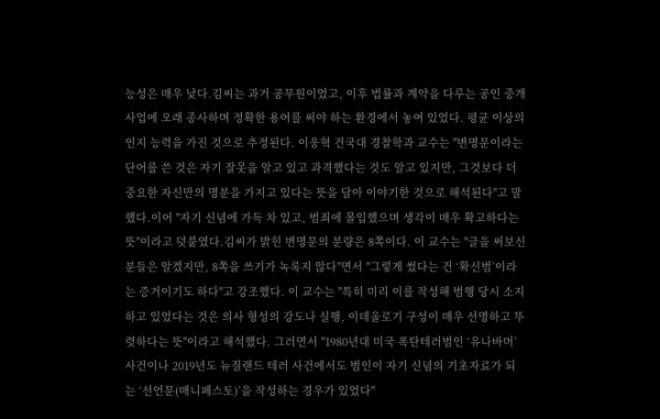능성은 매우 낮다.김씨는 과거 공무원이었고, 이후 법률과 계약을 다루는 공인 중개사업에 오래 종사하며 정확한 용어를 써야 하는 환경에서 놓여 있었다. 평균 이상의 인지 능력을 가진 것으로 추정된다. 이웅혁 건국대 경찰학과 교수는 "변명문이라는 단어를 쓴 것은 자기 잘못을 알고 있고 과격했다는 것도 알고 있지만, 그것보다 더 중요한 자신만의 명분을 가지고 있다는 뜻을 담아 이야기한 것으로 해석된다"고 말했다.이어 "자기 신념에 가득 차 있고, 범죄에 몰입했으며 생각이 매우 확고하다는 뜻"이라고 덧붙였다.김씨가 밝힌 변명문의 분량은 8쪽이다. 이 교수는 "글을 써보신 분들은 알겠지만, 8쪽을 쓰기가 녹록지 않다"면서 "그렇게 썼다는 건 ‘확신범’이라는 증거이기도 하다"고 강조했다. 이 교수는 "특히 미리 이를 작성해 범행 당시 소지하고 있었다는 것은 의사 형성의 강도나 실행, 이데올로기 구성이 매우 선명하고 뚜렷하다는 뜻"이라고 해석했다. 그러면서 "1980년대 미국 폭탄테러범인 ‘유나바머’ 사건이나 2019년도 뉴질랜드 테러 사건에서도 범인이 자기 신념의 기초자료가 되는 ‘선언문(매니페스토)’을 작성하는 경우가 있었다"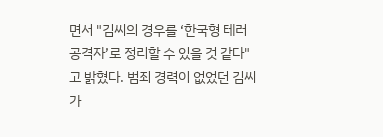면서 "김씨의 경우를 ‘한국형 테러 공격자’로 정리할 수 있을 것 같다"고 밝혔다. 범죄 경력이 없었던 김씨가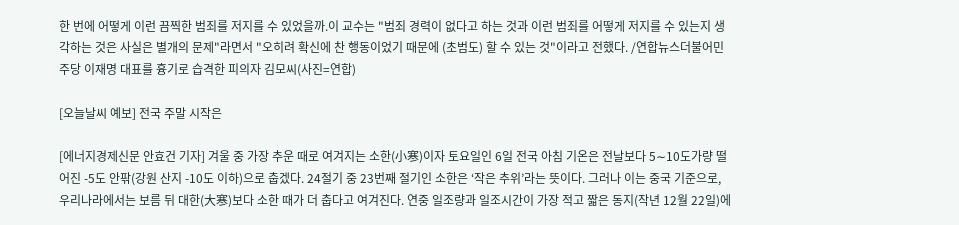한 번에 어떻게 이런 끔찍한 범죄를 저지를 수 있었을까.이 교수는 "범죄 경력이 없다고 하는 것과 이런 범죄를 어떻게 저지를 수 있는지 생각하는 것은 사실은 별개의 문제"라면서 "오히려 확신에 찬 행동이었기 때문에 (초범도) 할 수 있는 것"이라고 전했다. /연합뉴스더불어민주당 이재명 대표를 흉기로 습격한 피의자 김모씨(사진=연합)

[오늘날씨 예보] 전국 주말 시작은

[에너지경제신문 안효건 기자] 겨울 중 가장 추운 때로 여겨지는 소한(小寒)이자 토요일인 6일 전국 아침 기온은 전날보다 5∼10도가량 떨어진 -5도 안팎(강원 산지 -10도 이하)으로 춥겠다. 24절기 중 23번째 절기인 소한은 ‘작은 추위’라는 뜻이다. 그러나 이는 중국 기준으로, 우리나라에서는 보름 뒤 대한(大寒)보다 소한 때가 더 춥다고 여겨진다. 연중 일조량과 일조시간이 가장 적고 짧은 동지(작년 12월 22일)에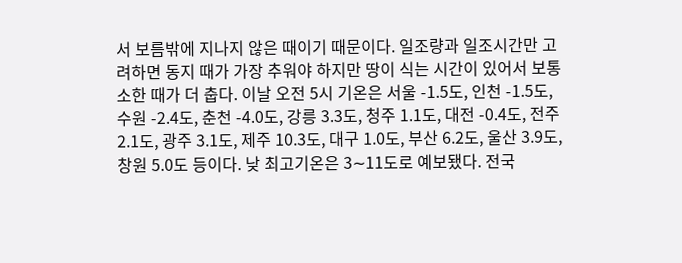서 보름밖에 지나지 않은 때이기 때문이다. 일조량과 일조시간만 고려하면 동지 때가 가장 추워야 하지만 땅이 식는 시간이 있어서 보통 소한 때가 더 춥다. 이날 오전 5시 기온은 서울 -1.5도, 인천 -1.5도, 수원 -2.4도, 춘천 -4.0도, 강릉 3.3도, 청주 1.1도, 대전 -0.4도, 전주 2.1도, 광주 3.1도, 제주 10.3도, 대구 1.0도, 부산 6.2도, 울산 3.9도, 창원 5.0도 등이다. 낮 최고기온은 3∼11도로 예보됐다. 전국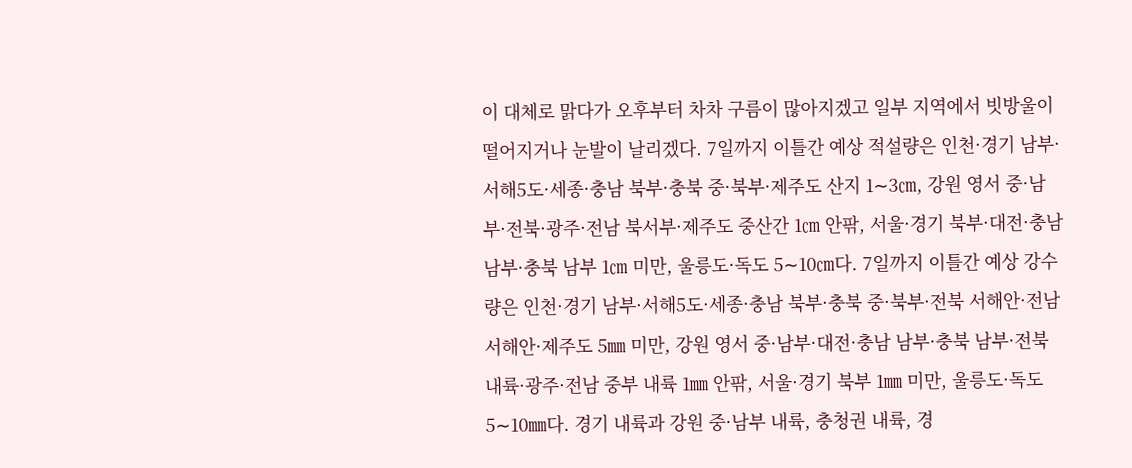이 대체로 맑다가 오후부터 차차 구름이 많아지겠고 일부 지역에서 빗방울이 떨어지거나 눈발이 날리겠다. 7일까지 이틀간 예상 적설량은 인천·경기 남부·서해5도·세종·충남 북부·충북 중·북부·제주도 산지 1∼3㎝, 강원 영서 중·남부·전북·광주·전남 북서부·제주도 중산간 1㎝ 안팎, 서울·경기 북부·대전·충남 남부·충북 남부 1㎝ 미만, 울릉도·독도 5∼10㎝다. 7일까지 이틀간 예상 강수량은 인천·경기 남부·서해5도·세종·충남 북부·충북 중·북부·전북 서해안·전남 서해안·제주도 5㎜ 미만, 강원 영서 중·남부·대전·충남 남부·충북 남부·전북 내륙·광주·전남 중부 내륙 1㎜ 안팎, 서울·경기 북부 1㎜ 미만, 울릉도·독도 5∼10㎜다. 경기 내륙과 강원 중·남부 내륙, 충청권 내륙, 경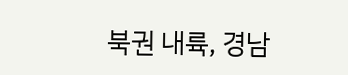북권 내륙, 경남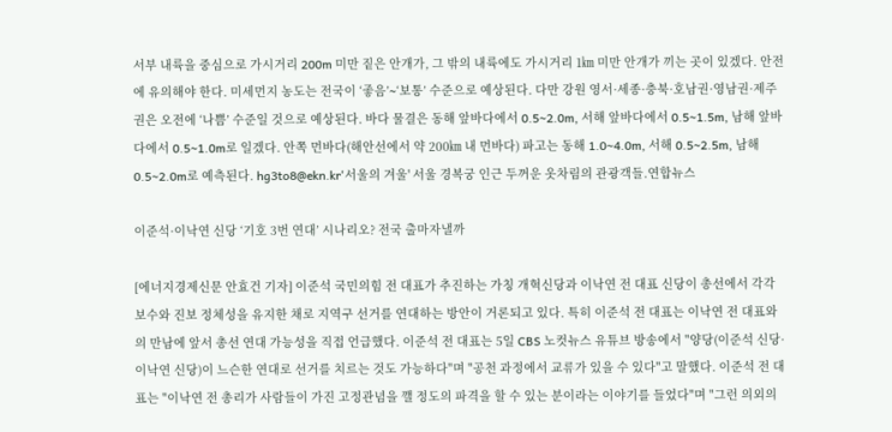서부 내륙을 중심으로 가시거리 200m 미만 짙은 안개가, 그 밖의 내륙에도 가시거리 1㎞ 미만 안개가 끼는 곳이 있겠다. 안전에 유의해야 한다. 미세먼지 농도는 전국이 ‘좋음’∼‘보통’ 수준으로 예상된다. 다만 강원 영서·세종·충북·호남권·영남권·제주권은 오전에 ‘나쁨’ 수준일 것으로 예상된다. 바다 물결은 동해 앞바다에서 0.5∼2.0m, 서해 앞바다에서 0.5∼1.5m, 남해 앞바다에서 0.5∼1.0m로 일겠다. 안쪽 먼바다(해안선에서 약 200㎞ 내 먼바다) 파고는 동해 1.0∼4.0m, 서해 0.5∼2.5m, 남해 0.5∼2.0m로 예측된다. hg3to8@ekn.kr'서울의 겨울' 서울 경복궁 인근 두꺼운 옷차림의 관광객들.연합뉴스

이준석·이낙연 신당 ‘기호 3번 연대’ 시나리오? 전국 출마자낼까

[에너지경제신문 안효건 기자] 이준석 국민의힘 전 대표가 추진하는 가칭 개혁신당과 이낙연 전 대표 신당이 총선에서 각각 보수와 진보 정체성을 유지한 채로 지역구 선거를 연대하는 방안이 거론되고 있다. 특히 이준석 전 대표는 이낙연 전 대표와의 만남에 앞서 총선 연대 가능성을 직접 언급했다. 이준석 전 대표는 5일 CBS 노컷뉴스 유튜브 방송에서 "양당(이준석 신당·이낙연 신당)이 느슨한 연대로 선거를 치르는 것도 가능하다"며 "공천 과정에서 교류가 있을 수 있다"고 말했다. 이준석 전 대표는 "이낙연 전 총리가 사람들이 가진 고정관념을 깰 정도의 파격을 할 수 있는 분이라는 이야기를 들었다"며 "그런 의외의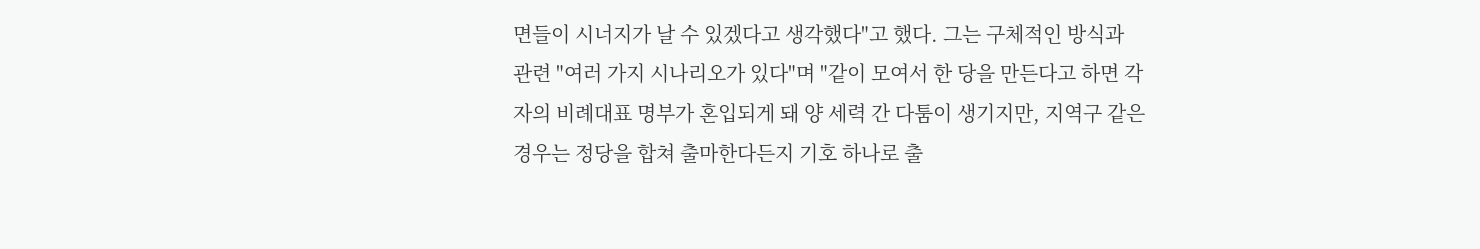면들이 시너지가 날 수 있겠다고 생각했다"고 했다. 그는 구체적인 방식과 관련 "여러 가지 시나리오가 있다"며 "같이 모여서 한 당을 만든다고 하면 각자의 비례대표 명부가 혼입되게 돼 양 세력 간 다툼이 생기지만, 지역구 같은 경우는 정당을 합쳐 출마한다든지 기호 하나로 출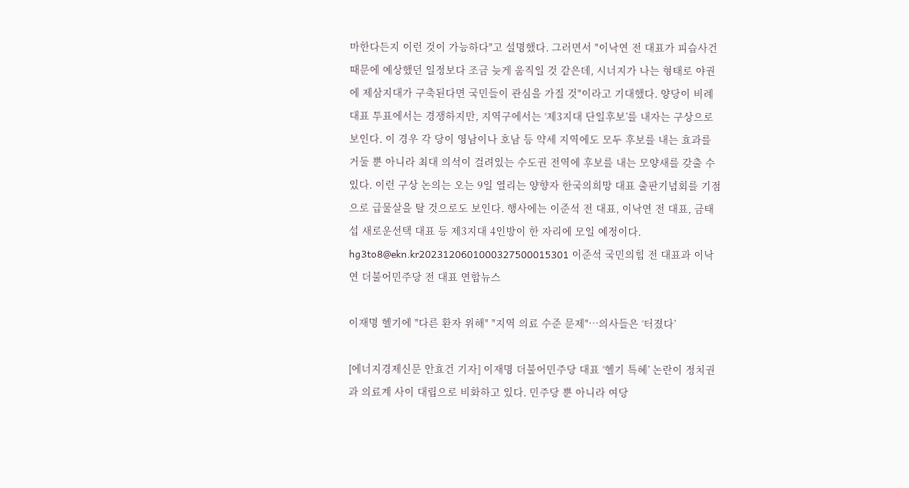마한다든지 이런 것이 가능하다"고 설명했다. 그러면서 "이낙연 전 대표가 피습사건 때문에 예상했던 일정보다 조금 늦게 움직일 것 같은데, 시너지가 나는 형태로 야권에 제삼지대가 구축된다면 국민들이 관심을 가질 것"이라고 기대했다. 양당이 비례대표 투표에서는 경쟁하지만, 지역구에서는 ‘제3지대 단일후보’를 내자는 구상으로 보인다. 이 경우 각 당이 영남이나 호남 등 약세 지역에도 모두 후보를 내는 효과를 거둘 뿐 아니라 최대 의석이 걸려있는 수도권 전역에 후보를 내는 모양새를 갖출 수 있다. 이런 구상 논의는 오는 9일 열리는 양향자 한국의희망 대표 출판기념회를 기점으로 급물살을 탈 것으로도 보인다. 행사에는 이준석 전 대표, 이낙연 전 대표, 금태섭 새로운선택 대표 등 제3지대 4인방이 한 자리에 모일 예정이다. hg3to8@ekn.kr2023120601000327500015301 이준석 국민의힘 전 대표과 이낙연 더불어민주당 전 대표 연합뉴스

이재명 헬기에 "다른 환자 위해" "지역 의료 수준 문제"…의사들은 ‘터졌다’

[에너지경제신문 안효건 기자] 이재명 더불어민주당 대표 ‘헬기 특혜’ 논란이 정치권과 의료계 사이 대립으로 비화하고 있다. 민주당 뿐 아니라 여당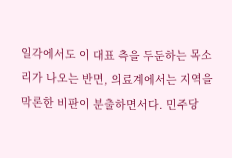일각에서도 이 대표 측을 두둔하는 목소리가 나오는 반면, 의료계에서는 지역을 막론한 비판이 분출하면서다. 민주당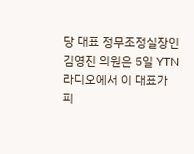당 대표 정무조정실장인 김영진 의원은 5일 YTN 라디오에서 이 대표가 피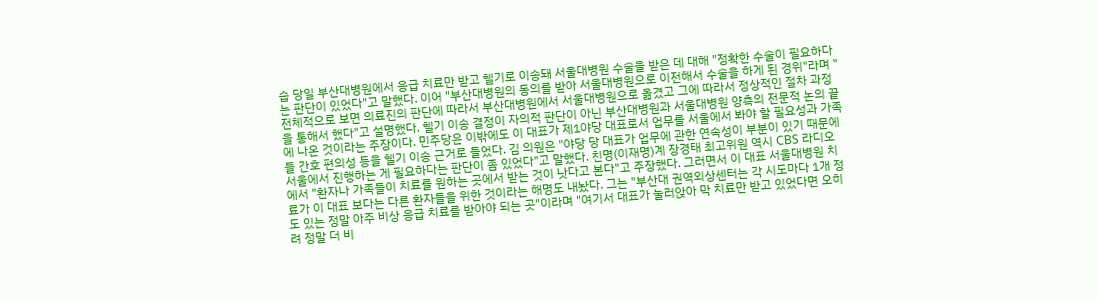습 당일 부산대병원에서 응급 치료만 받고 헬기로 이송돼 서울대병원 수술을 받은 데 대해 "정확한 수술이 필요하다는 판단이 있었다"고 말했다. 이어 "부산대병원의 동의를 받아 서울대병원으로 이전해서 수술을 하게 된 경위"라며 "전체적으로 보면 의료진의 판단에 따라서 부산대병원에서 서울대병원으로 옮겼고 그에 따라서 정상적인 절차 과정을 통해서 했다"고 설명했다. 헬기 이송 결정이 자의적 판단이 아닌 부산대병원과 서울대병원 양측의 전문적 논의 끝에 나온 것이라는 주장이다. 민주당은 이밖에도 이 대표가 제1야당 대표로서 업무를 서울에서 봐야 할 필요성과 가족들 간호 편의성 등을 헬기 이송 근거로 들었다. 김 의원은 "야당 당 대표가 업무에 관한 연속성이 부분이 있기 때문에 서울에서 진행하는 게 필요하다는 판단이 좀 있었다"고 말했다. 친명(이재명)계 장경태 최고위원 역시 CBS 라디오에서 "환자나 가족들이 치료를 원하는 곳에서 받는 것이 낫다고 본다"고 주장했다. 그러면서 이 대표 서울대병원 치료가 이 대표 보다는 다른 환자들을 위한 것이라는 해명도 내놨다. 그는 "부산대 권역외상센터는 각 시도마다 1개 정도 있는 정말 아주 비상 응급 치료를 받아야 되는 곳"이라며 "여기서 대표가 눌러앉아 막 치료만 받고 있었다면 오히려 정말 더 비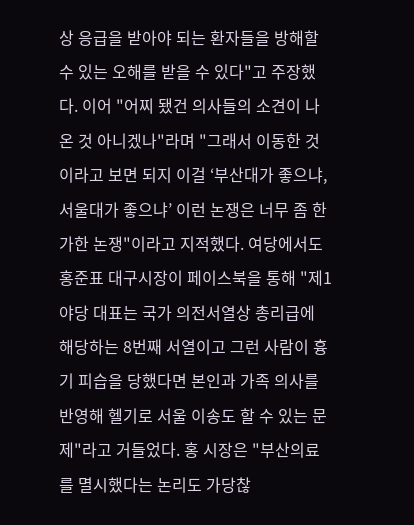상 응급을 받아야 되는 환자들을 방해할 수 있는 오해를 받을 수 있다"고 주장했다. 이어 "어찌 됐건 의사들의 소견이 나온 것 아니겠나"라며 "그래서 이동한 것이라고 보면 되지 이걸 ‘부산대가 좋으냐, 서울대가 좋으냐’ 이런 논쟁은 너무 좀 한가한 논쟁"이라고 지적했다. 여당에서도 홍준표 대구시장이 페이스북을 통해 "제1야당 대표는 국가 의전서열상 총리급에 해당하는 8번째 서열이고 그런 사람이 흉기 피습을 당했다면 본인과 가족 의사를 반영해 헬기로 서울 이송도 할 수 있는 문제"라고 거들었다. 홍 시장은 "부산의료를 멸시했다는 논리도 가당찮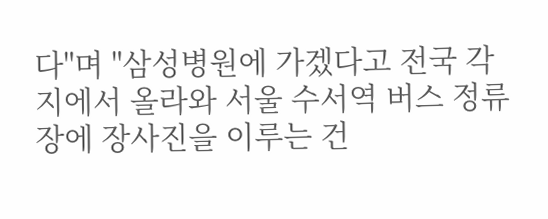다"며 "삼성병원에 가겠다고 전국 각지에서 올라와 서울 수서역 버스 정류장에 장사진을 이루는 건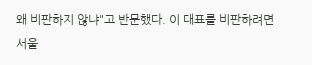왜 비판하지 않냐"고 반문했다. 이 대표를 비판하려면 서울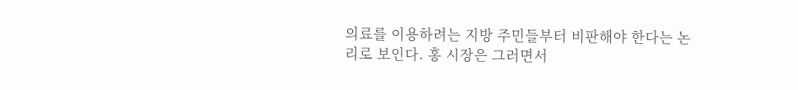의료를 이용하려는 지방 주민들부터 비판해야 한다는 논리로 보인다. 홍 시장은 그러면서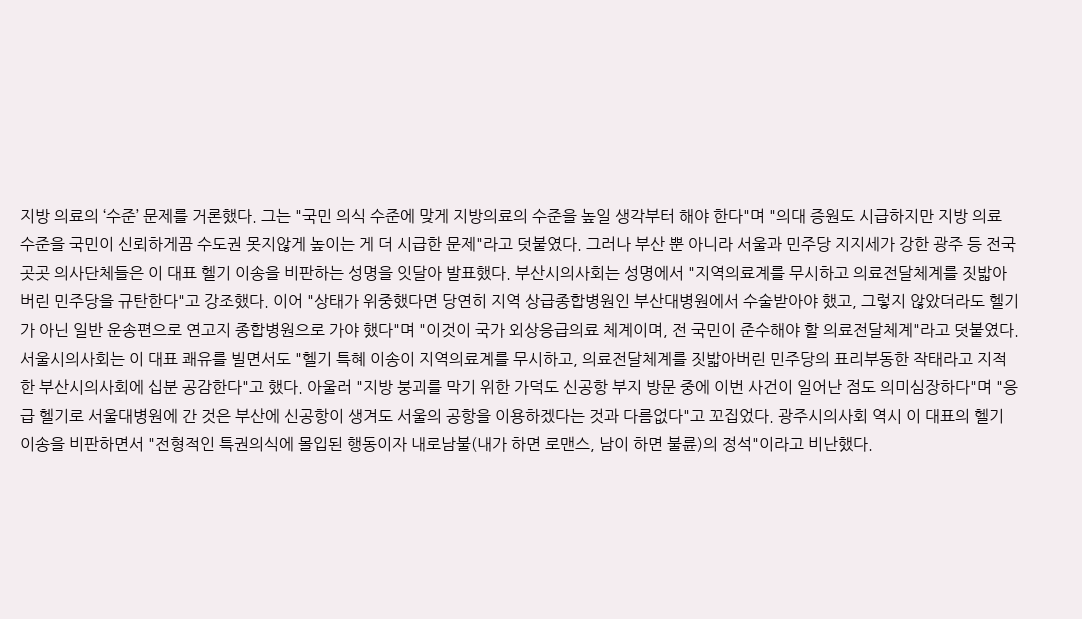지방 의료의 ‘수준’ 문제를 거론했다. 그는 "국민 의식 수준에 맞게 지방의료의 수준을 높일 생각부터 해야 한다"며 "의대 증원도 시급하지만 지방 의료 수준을 국민이 신뢰하게끔 수도권 못지않게 높이는 게 더 시급한 문제"라고 덧붙였다. 그러나 부산 뿐 아니라 서울과 민주당 지지세가 강한 광주 등 전국 곳곳 의사단체들은 이 대표 헬기 이송을 비판하는 성명을 잇달아 발표했다. 부산시의사회는 성명에서 "지역의료계를 무시하고 의료전달체계를 짓밟아 버린 민주당을 규탄한다"고 강조했다. 이어 "상태가 위중했다면 당연히 지역 상급종합병원인 부산대병원에서 수술받아야 했고, 그렇지 않았더라도 헬기가 아닌 일반 운송편으로 연고지 종합병원으로 가야 했다"며 "이것이 국가 외상응급의료 체계이며, 전 국민이 준수해야 할 의료전달체계"라고 덧붙였다. 서울시의사회는 이 대표 쾌유를 빌면서도 "헬기 특혜 이송이 지역의료계를 무시하고, 의료전달체계를 짓밟아버린 민주당의 표리부동한 작태라고 지적한 부산시의사회에 십분 공감한다"고 했다. 아울러 "지방 붕괴를 막기 위한 가덕도 신공항 부지 방문 중에 이번 사건이 일어난 점도 의미심장하다"며 "응급 헬기로 서울대병원에 간 것은 부산에 신공항이 생겨도 서울의 공항을 이용하겠다는 것과 다름없다"고 꼬집었다. 광주시의사회 역시 이 대표의 헬기 이송을 비판하면서 "전형적인 특권의식에 몰입된 행동이자 내로남불(내가 하면 로맨스, 남이 하면 불륜)의 정석"이라고 비난했다.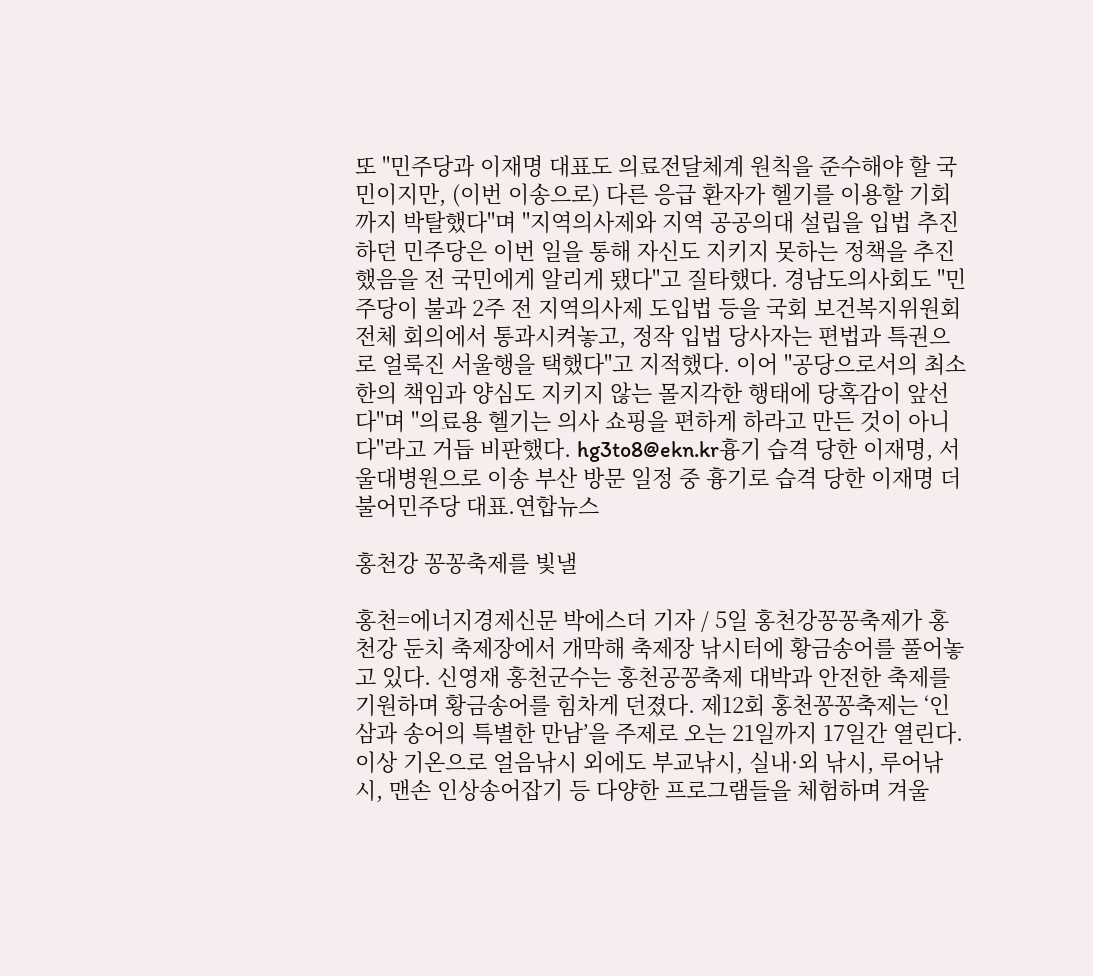또 "민주당과 이재명 대표도 의료전달체계 원칙을 준수해야 할 국민이지만, (이번 이송으로) 다른 응급 환자가 헬기를 이용할 기회까지 박탈했다"며 "지역의사제와 지역 공공의대 설립을 입법 추진하던 민주당은 이번 일을 통해 자신도 지키지 못하는 정책을 추진했음을 전 국민에게 알리게 됐다"고 질타했다. 경남도의사회도 "민주당이 불과 2주 전 지역의사제 도입법 등을 국회 보건복지위원회 전체 회의에서 통과시켜놓고, 정작 입법 당사자는 편법과 특권으로 얼룩진 서울행을 택했다"고 지적했다. 이어 "공당으로서의 최소한의 책임과 양심도 지키지 않는 몰지각한 행태에 당혹감이 앞선다"며 "의료용 헬기는 의사 쇼핑을 편하게 하라고 만든 것이 아니다"라고 거듭 비판했다. hg3to8@ekn.kr흉기 습격 당한 이재명, 서울대병원으로 이송 부산 방문 일정 중 흉기로 습격 당한 이재명 더불어민주당 대표.연합뉴스

홍천강 꽁꽁축제를 빛낼

홍천=에너지경제신문 박에스더 기자 / 5일 홍천강꽁꽁축제가 홍천강 둔치 축제장에서 개막해 축제장 낚시터에 황금송어를 풀어놓고 있다. 신영재 홍천군수는 홍천공꽁축제 대박과 안전한 축제를 기원하며 황금송어를 힘차게 던졌다. 제12회 홍천꽁꽁축제는 ‘인삼과 송어의 특별한 만남’을 주제로 오는 21일까지 17일간 열린다. 이상 기온으로 얼음낚시 외에도 부교낚시, 실내·외 낚시, 루어낚시, 맨손 인상송어잡기 등 다양한 프로그램들을 체험하며 겨울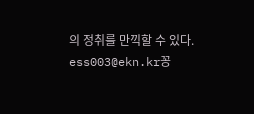의 정취를 만끽할 수 있다. ess003@ekn.kr꽁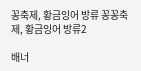꽁축제, 황금잉어 방류 꽁꽁축제, 황금잉어 방류2

배너